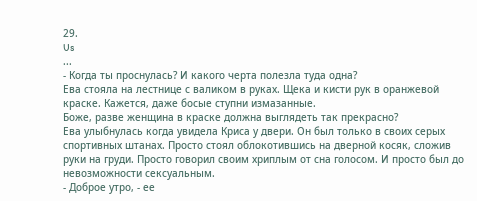29.
Us
...
- Когда ты проснулась? И какого черта полезла туда одна?
Ева стояла на лестнице с валиком в руках. Щека и кисти рук в оранжевой краске. Кажется, даже босые ступни измазанные.
Боже, разве женщина в краске должна выглядеть так прекрасно?
Ева улыбнулась когда увидела Криса у двери. Он был только в своих серых спортивных штанах. Просто стоял облокотившись на дверной косяк, сложив руки на груди. Просто говорил своим хриплым от сна голосом. И просто был до невозможности сексуальным.
- Доброе утро, - ее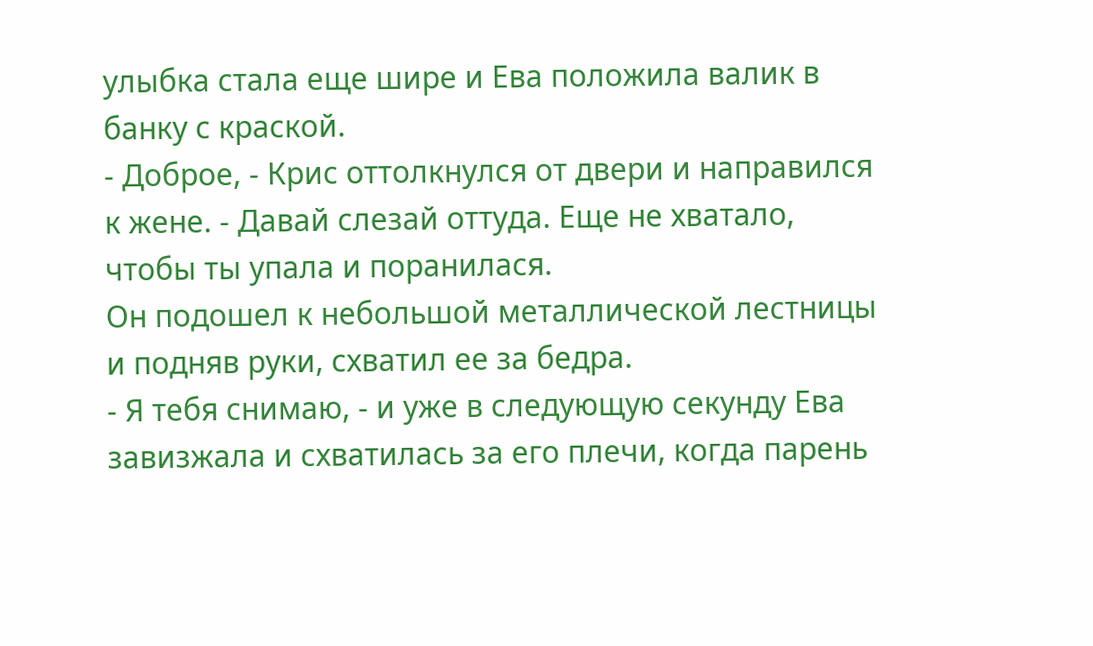улыбка стала еще шире и Ева положила валик в банку с краской.
- Доброе, - Крис оттолкнулся от двери и направился к жене. - Давай слезай оттуда. Еще не хватало, чтобы ты упала и поранилася.
Он подошел к небольшой металлической лестницы и подняв руки, схватил ее за бедра.
- Я тебя снимаю, - и уже в следующую секунду Ева завизжала и схватилась за его плечи, когда парень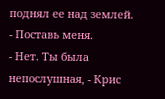поднял ее над землей.
- Поставь меня.
- Нет. Ты была непослушная, - Крис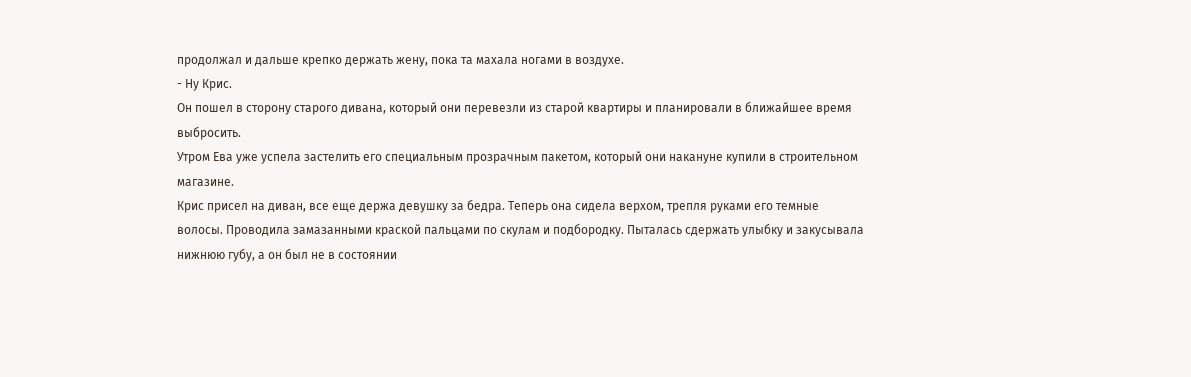продолжал и дальше крепко держать жену, пока та махала ногами в воздухе.
- Ну Крис.
Он пошел в сторону старого дивана, который они перевезли из старой квартиры и планировали в ближайшее время выбросить.
Утром Ева уже успела застелить его специальным прозрачным пакетом, который они накануне купили в строительном магазине.
Крис присел на диван, все еще держа девушку за бедра. Теперь она сидела верхом, трепля руками его темные волосы. Проводила замазанными краской пальцами по скулам и подбородку. Пыталась сдержать улыбку и закусывала нижнюю губу, а он был не в состоянии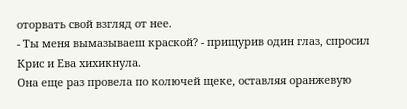оторвать свой взгляд от нее.
- Ты меня вымазываеш краской? - прищурив один глаз, спросил Крис и Ева хихикнула.
Она еще раз провела по колючей щеке, оставляя оранжевую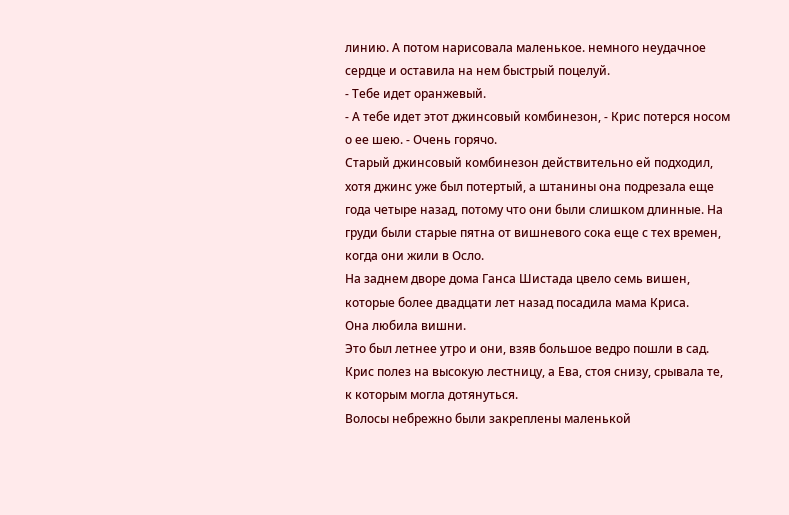линию. А потом нарисовала маленькое. немного неудачное сердце и оставила на нем быстрый поцелуй.
- Тебе идет оранжевый.
- А тебе идет этот джинсовый комбинезон, - Крис потерся носом о ее шею. - Очень горячо.
Старый джинсовый комбинезон действительно ей подходил, хотя джинс уже был потертый, а штанины она подрезала еще года четыре назад, потому что они были слишком длинные. На груди были старые пятна от вишневого сока еще с тех времен, когда они жили в Осло.
На заднем дворе дома Ганса Шистада цвело семь вишен, которые более двадцати лет назад посадила мама Криса.
Она любила вишни.
Это был летнее утро и они, взяв большое ведро пошли в сад.
Крис полез на высокую лестницу, а Ева, стоя снизу, срывала те, к которым могла дотянуться.
Волосы небрежно были закреплены маленькой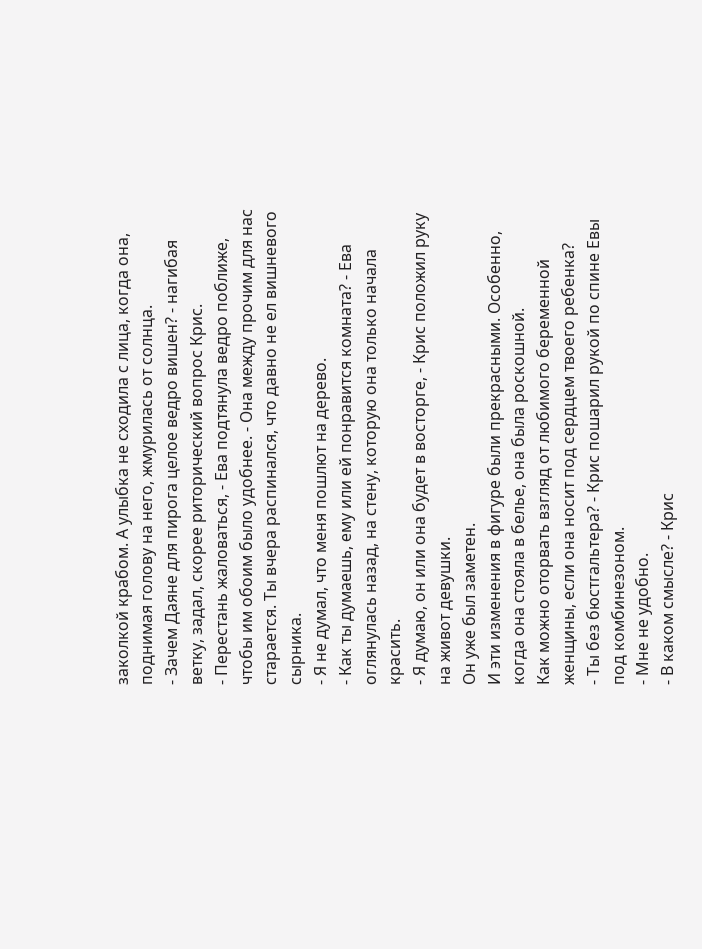заколкой крабом. А улыбка не сходила с лица, когда она, поднимая голову на него, жмурилась от солнца.
- Зачем Даяне для пирога целое ведро вишен? - нагибая ветку, задал, скорее риторический вопрос Крис.
- Перестань жаловаться, - Ева подтянула ведро поближе, чтобы им обоим было удобнее. - Она между прочим для нас старается. Ты вчера распинался, что давно не ел вишневого сырника.
- Я не думал, что меня пошлют на дерево.
- Как ты думаешь, ему или ей понравится комната? - Ева оглянулась назад, на стену, которую она только начала красить.
- Я думаю, он или она будет в восторге, - Крис положил руку на живот девушки.
Он уже был заметен.
И эти изменения в фигуре были прекрасными. Особенно, когда она стояла в белье, она была роскошной.
Как можно оторвать взгляд от любимого беременной женщины, если она носит под сердцем твоего ребенка?
- Ты без бюстгальтера? - Крис пошарил рукой по спине Евы под комбинезоном.
- Мне не удобно.
- В каком смысле? - Крис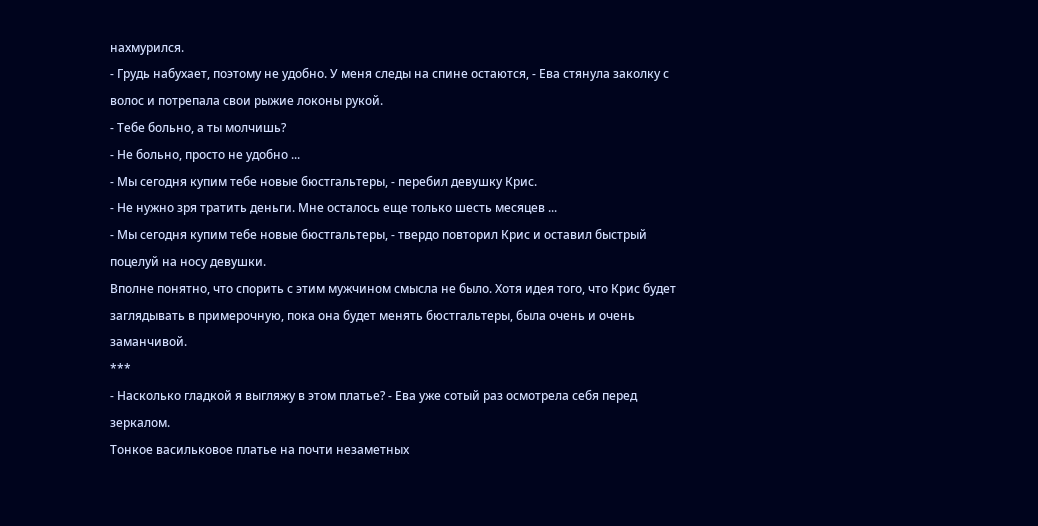нахмурился.
- Грудь набухает, поэтому не удобно. У меня следы на спине остаются, - Ева стянула заколку с волос и потрепала свои рыжие локоны рукой.
- Тебе больно, а ты молчишь?
- Не больно, просто не удобно ...
- Мы сегодня купим тебе новые бюстгальтеры, - перебил девушку Крис.
- Не нужно зря тратить деньги. Мне осталось еще только шесть месяцев ...
- Мы сегодня купим тебе новые бюстгальтеры, - твердо повторил Крис и оставил быстрый поцелуй на носу девушки.
Вполне понятно, что спорить с этим мужчином смысла не было. Хотя идея того, что Крис будет заглядывать в примерочную, пока она будет менять бюстгальтеры, была очень и очень заманчивой.
***
- Насколько гладкой я выгляжу в этом платье? - Ева уже сотый раз осмотрела себя перед зеркалом.
Тонкое васильковое платье на почти незаметных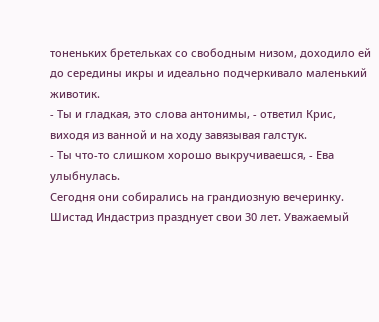тоненьких бретельках со свободным низом, доходило ей до середины икры и идеально подчеркивало маленький животик.
- Ты и гладкая, это слова антонимы, - ответил Крис, виходя из ванной и на ходу завязывая галстук.
- Ты что-то слишком хорошо выкручиваешся, - Ева улыбнулась.
Сегодня они собирались на грандиозную вечеринку.
Шистад Индастриз празднует свои 30 лет. Уважаемый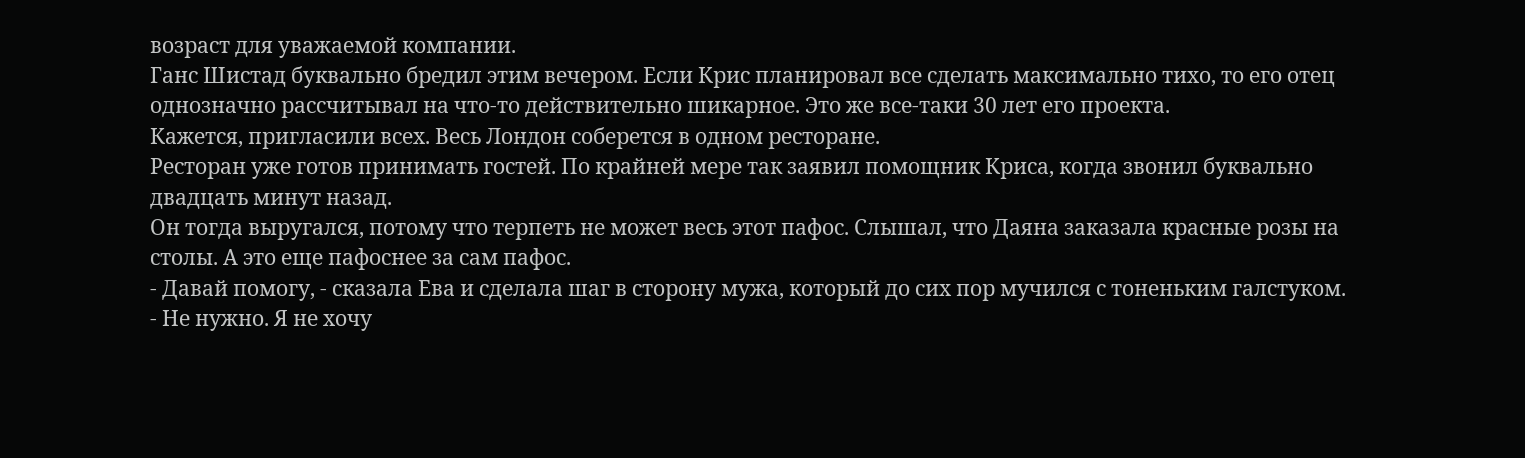возраст для уважаемой компании.
Ганс Шистад буквально бредил этим вечером. Если Крис планировал все сделать максимально тихо, то его отец однозначно рассчитывал на что-то действительно шикарное. Это же все-таки 30 лет его проекта.
Кажется, пригласили всех. Весь Лондон соберется в одном ресторане.
Ресторан уже готов принимать гостей. По крайней мере так заявил помощник Криса, когда звонил буквально двадцать минут назад.
Он тогда выругался, потому что терпеть не может весь этот пафос. Слышал, что Даяна заказала красные розы на столы. А это еще пафоснее за сам пафос.
- Давай помогу, - сказала Ева и сделала шаг в сторону мужа, который до сих пор мучился с тоненьким галстуком.
- Не нужно. Я не хочу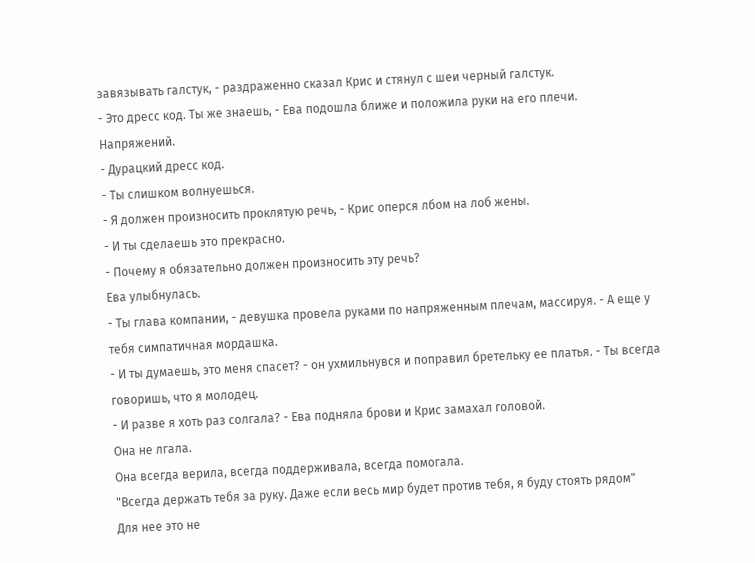завязывать галстук, - раздраженно сказал Крис и стянул с шеи черный галстук.
- Это дресс код. Ты же знаешь, - Ева подошла ближе и положила руки на его плечи.
Напряжений.
- Дурацкий дресс код.
- Ты слишком волнуешься.
- Я должен произносить проклятую речь, - Крис оперся лбом на лоб жены.
- И ты сделаешь это прекрасно.
- Почему я обязательно должен произносить эту речь?
Ева улыбнулась.
- Ты глава компании, - девушка провела руками по напряженным плечам, массируя. - А еще у тебя симпатичная мордашка.
- И ты думаешь, это меня спасет? - он ухмильнувся и поправил бретельку ее платья. - Ты всегда говоришь, что я молодец.
- И разве я хоть раз солгала? - Ева подняла брови и Крис замахал головой.
Она не лгала.
Она всегда верила, всегда поддерживала, всегда помогала.
"Всегда держать тебя за руку. Даже если весь мир будет против тебя, я буду стоять рядом"
Для нее это не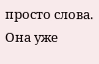просто слова. Она уже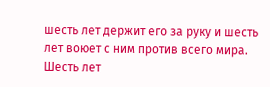шесть лет держит его за руку и шесть лет воюет с ним против всего мира.
Шесть лет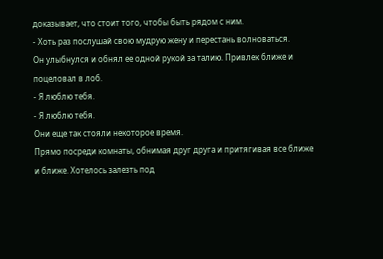доказывает, что стоит того, чтобы быть рядом с ним.
- Хоть раз послушай свою мудрую жену и перестань волноваться.
Он улыбнулся и обнял ее одной рукой за талию. Привлек ближе и поцеловал в лоб.
- Я люблю тебя.
- Я люблю тебя.
Они еще так стояли некоторое время.
Прямо посреди комнаты, обнимая друг друга и притягивая все ближе и ближе. Хотелось залезть под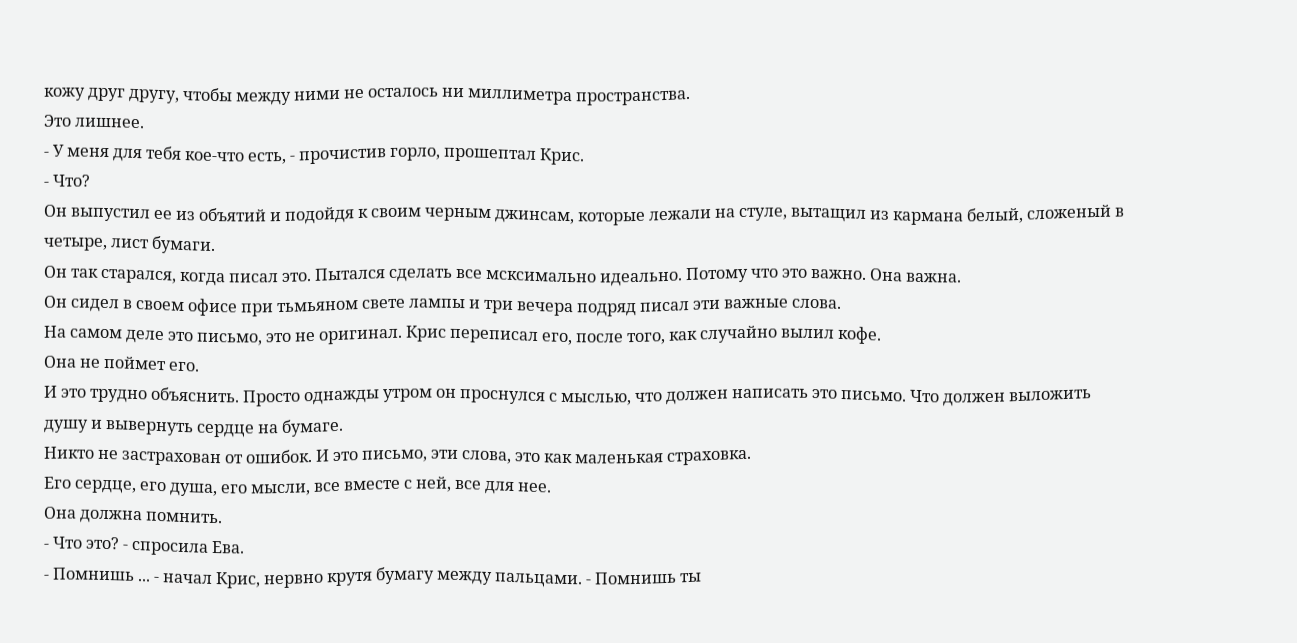кожу друг другу, чтобы между ними не осталось ни миллиметра пространства.
Это лишнее.
- У меня для тебя кое-что есть, - прочистив горло, прошептал Крис.
- Что?
Он выпустил ее из объятий и подойдя к своим черным джинсам, которые лежали на стуле, вытащил из кармана белый, сложеный в четыре, лист бумаги.
Он так старался, когда писал это. Пытался сделать все мсксимально идеально. Потому что это важно. Она важна.
Он сидел в своем офисе при тьмьяном свете лампы и три вечера подряд писал эти важные слова.
На самом деле это письмо, это не оригинал. Крис переписал его, после того, как случайно вылил кофе.
Она не поймет его.
И это трудно объяснить. Просто однажды утром он проснулся с мыслью, что должен написать это письмо. Что должен выложить душу и вывернуть сердце на бумаге.
Никто не застрахован от ошибок. И это письмо, эти слова, это как маленькая страховка.
Его сердце, его душа, его мысли, все вместе с ней, все для нее.
Она должна помнить.
- Что это? - спросила Ева.
- Помнишь ... - начал Крис, нервно крутя бумагу между пальцами. - Помнишь ты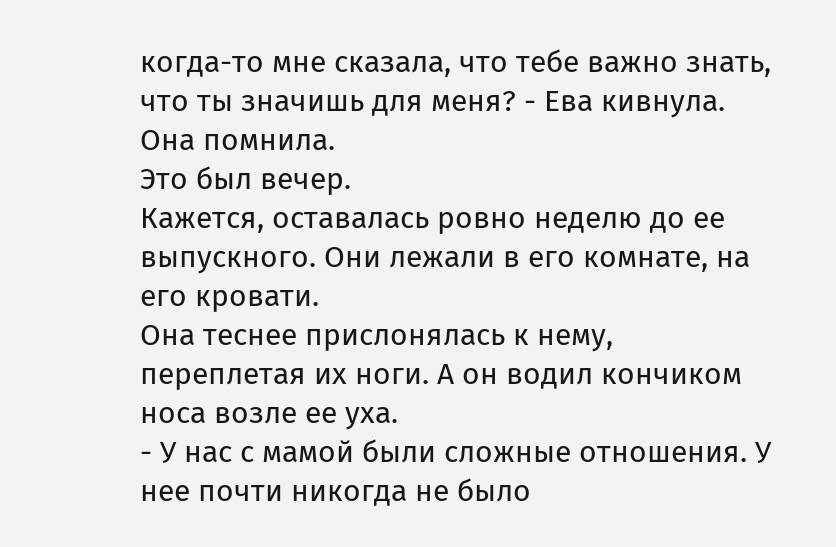когда-то мне сказала, что тебе важно знать, что ты значишь для меня? - Ева кивнула.
Она помнила.
Это был вечер.
Кажется, оставалась ровно неделю до ее выпускного. Они лежали в его комнате, на его кровати.
Она теснее прислонялась к нему, переплетая их ноги. А он водил кончиком носа возле ее уха.
- У нас с мамой были сложные отношения. У нее почти никогда не было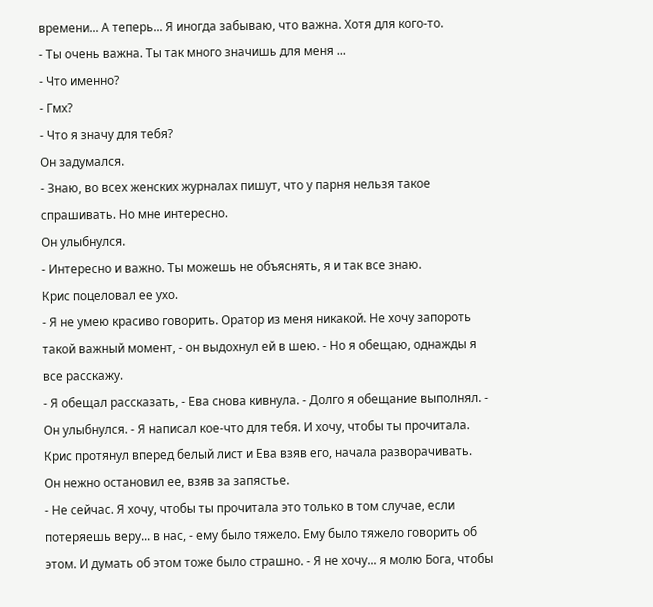времени... А теперь... Я иногда забываю, что важна. Хотя для кого-то.
- Ты очень важна. Ты так много значишь для меня ...
- Что именно?
- Гмх?
- Что я значу для тебя?
Он задумался.
- Знаю, во всех женских журналах пишут, что у парня нельзя такое спрашивать. Но мне интересно.
Он улыбнулся.
- Интересно и важно. Ты можешь не объяснять, я и так все знаю.
Крис поцеловал ее ухо.
- Я не умею красиво говорить. Оратор из меня никакой. Не хочу запороть такой важный момент, - он выдохнул ей в шею. - Но я обещаю, однажды я все расскажу.
- Я обещал рассказать, - Ева снова кивнула. - Долго я обещание выполнял. - Он улыбнулся. - Я написал кое-что для тебя. И хочу, чтобы ты прочитала.
Крис протянул вперед белый лист и Ева взяв его, начала разворачивать.
Он нежно остановил ее, взяв за запястье.
- Не сейчас. Я хочу, чтобы ты прочитала это только в том случае, если потеряешь веру... в нас, - ему было тяжело. Ему было тяжело говорить об этом. И думать об этом тоже было страшно. - Я не хочу... я молю Бога, чтобы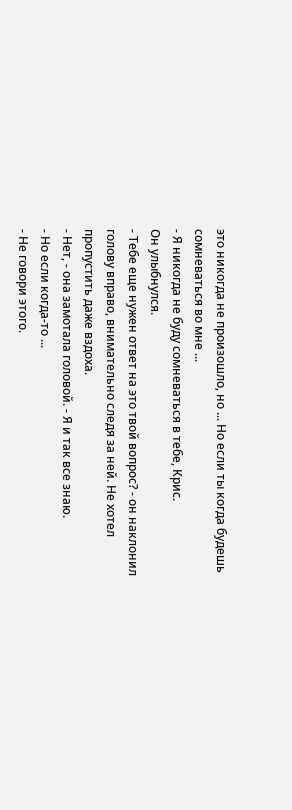это никогда не произошло, но ... Но если ты когда будешь сомневаться во мне ...
- Я никогда не буду сомневаться в тебе, Крис.
Он улыбнулся.
- Тебе еще нужен ответ на это твой вопрос? - он наклонил голову вправо, внимательно следя за ней. Не хотел пропустить даже вздоха.
- Нет, - она замотала головой. - Я и так все знаю.
- Но если когда-то ...
- Не говори этого.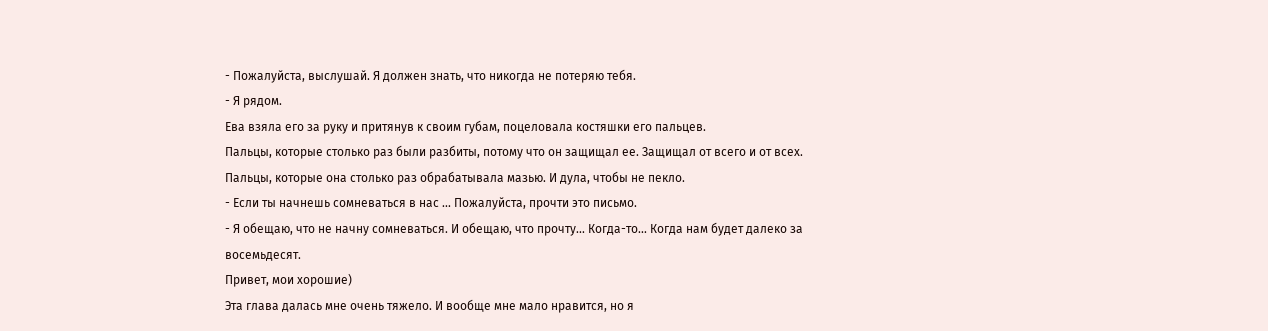- Пожалуйста, выслушай. Я должен знать, что никогда не потеряю тебя.
- Я рядом.
Ева взяла его за руку и притянув к своим губам, поцеловала костяшки его пальцев.
Пальцы, которые столько раз были разбиты, потому что он защищал ее. Защищал от всего и от всех.
Пальцы, которые она столько раз обрабатывала мазью. И дула, чтобы не пекло.
- Если ты начнешь сомневаться в нас ... Пожалуйста, прочти это письмо.
- Я обещаю, что не начну сомневаться. И обещаю, что прочту... Когда-то... Когда нам будет далеко за восемьдесят.
Привет, мои хорошие)
Эта глава далась мне очень тяжело. И вообще мне мало нравится, но я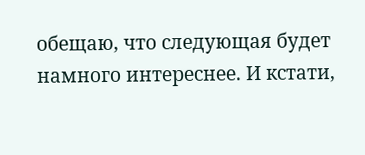обещаю, что следующая будет намного интереснее. И кстати,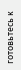готовьтесь к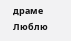драме
Люблю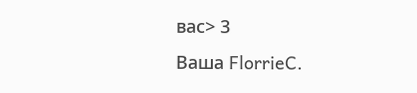вас> 3
Ваша FlorrieC.